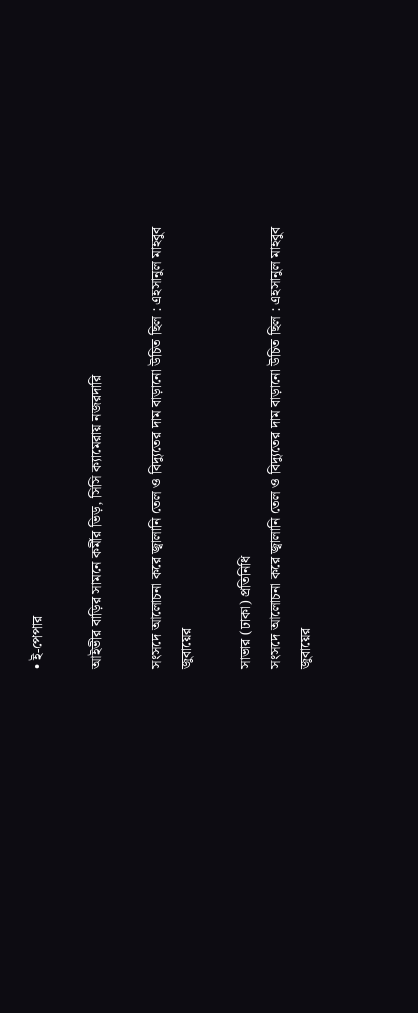• ই-পেপার

আইভীর বাড়ির সামনে কর্মীর ভিড়, সিসি ক্যামেরায় নজরদারি

সংসদে আলোচনা করে জ্বালানি তেল ও বিদ্যুতের দাম বাড়ানো উচিত ছিল : এহসানুল মাহবুব জুবায়ের

সাভার (ঢাকা) প্রতিনিধি
সংসদে আলোচনা করে জ্বালানি তেল ও বিদ্যুতের দাম বাড়ানো উচিত ছিল : এহসানুল মাহবুব জুবায়ের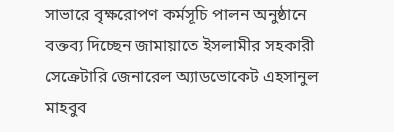সাভারে বৃক্ষরোপণ কর্মসূচি পালন অনুষ্ঠানে বক্তব্য দিচ্ছেন জামায়াতে ইসলামীর সহকারী সেক্রেটারি জেনারেল অ্যাডভোকেট এহসানুল মাহবুব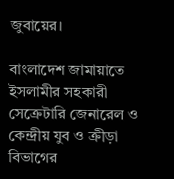জুবায়ের।

বাংলাদেশ জামায়াতে ইসলামীর সহকারী সেক্রেটারি জেনারেল ও কেন্দ্রীয় যুব ও ক্রীড়া বিভাগের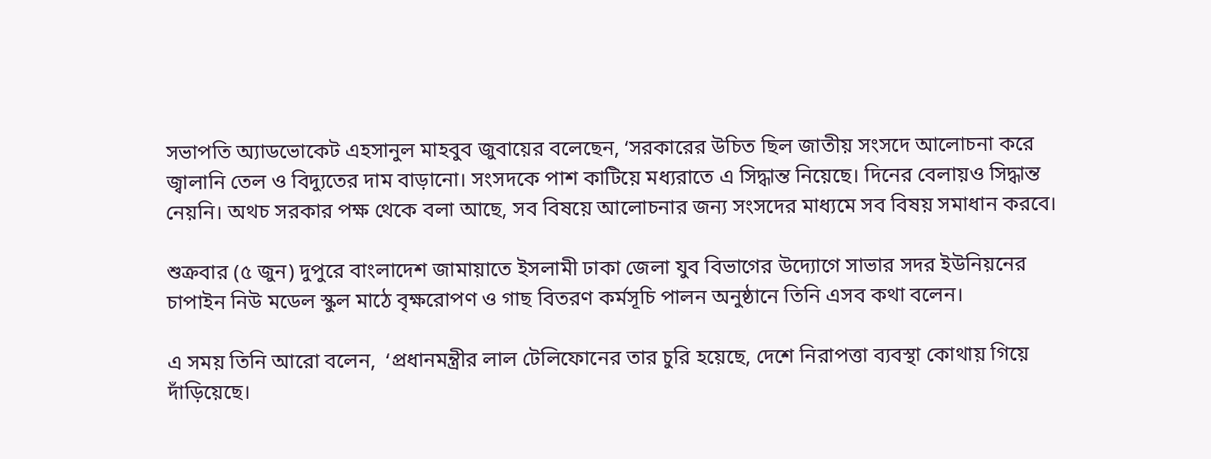সভাপতি অ্যাডভোকেট এহসানুল মাহবুব জুবায়ের বলেছেন, ‘সরকারের উচিত ছিল জাতীয় সংসদে আলোচনা করে জ্বালানি তেল ও বিদ্যুতের দাম বাড়ানো। সংসদকে পাশ কাটিয়ে মধ্যরাতে এ সিদ্ধান্ত নিয়েছে। দিনের বেলায়ও সিদ্ধান্ত নেয়নি। অথচ সরকার পক্ষ থেকে বলা আছে, সব বিষয়ে আলোচনার জন্য সংসদের মাধ্যমে সব বিষয় সমাধান করবে।

শুক্রবার (৫ জুন) দুপুরে বাংলাদেশ জামায়াতে ইসলামী ঢাকা জেলা যুব বিভাগের উদ্যোগে সাভার সদর ইউনিয়নের চাপাইন নিউ মডেল স্কুল মাঠে বৃক্ষরোপণ ও গাছ বিতরণ কর্মসূচি পালন অনুষ্ঠানে তিনি এসব কথা বলেন।

এ সময় তিনি আরো বলেন,  ‘প্রধানমন্ত্রীর লাল টেলিফোনের তার চুরি হয়েছে, দেশে নিরাপত্তা ব্যবস্থা কোথায় গিয়ে দাঁড়িয়েছে।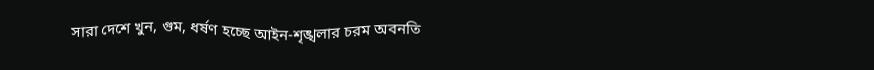সারা দেশে খুন, গুম, ধর্ষণ হচ্ছে আইন-শৃঙ্খলার চরম অবনতি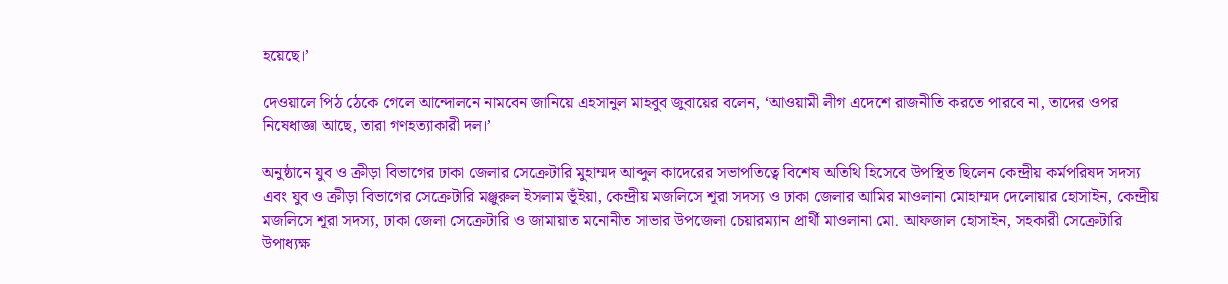হয়েছে।’

দেওয়ালে পিঠ ঠেকে গেলে আন্দোলনে নামবেন জানিয়ে এহসানুল মাহবুব জুবায়ের বলেন, ‘আওয়ামী লীগ এদেশে রাজনীতি করতে পারবে না, তাদের ওপর নিষেধাজ্ঞা আছে, তারা গণহত্যাকারী দল।’

অনুষ্ঠানে যুব ও ক্রীড়া বিভাগের ঢাকা জেলার সেক্রেটারি মুহাম্মদ আব্দুল কাদেরের সভাপতিত্বে বিশেষ অতিথি হিসেবে উপস্থিত ছিলেন কেন্দ্রীয় কর্মপরিষদ সদস্য এবং যুব ও ক্রীড়া বিভাগের সেক্রেটারি মঞ্জুরুল ইসলাম ভূঁইয়া, কেন্দ্রীয় মজলিসে শূরা সদস্য ও ঢাকা জেলার আমির মাওলানা মোহাম্মদ দেলোয়ার হোসাইন, কেন্দ্রীয় মজলিসে শূরা সদস্য, ঢাকা জেলা সেক্রেটারি ও জামায়াত মনোনীত সাভার উপজেলা চেয়ারম্যান প্রার্থী মাওলানা মো. আফজাল হোসাইন, সহকারী সেক্রেটারি উপাধ্যক্ষ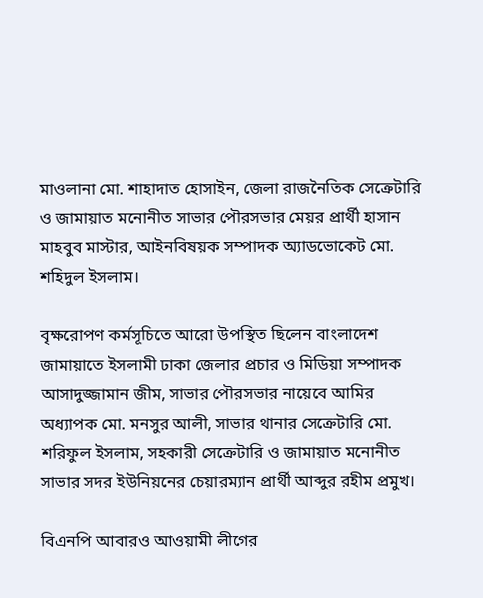মাওলানা মো. শাহাদাত হোসাইন, জেলা রাজনৈতিক সেক্রেটারি ও জামায়াত মনোনীত সাভার পৌরসভার মেয়র প্রার্থী হাসান মাহবুব মাস্টার, আইনবিষয়ক সম্পাদক অ্যাডভোকেট মো. শহিদুল ইসলাম।

বৃক্ষরোপণ কর্মসূচিতে আরো উপস্থিত ছিলেন বাংলাদেশ জামায়াতে ইসলামী ঢাকা জেলার প্রচার ও মিডিয়া সম্পাদক আসাদুজ্জামান জীম, সাভার পৌরসভার নায়েবে আমির অধ্যাপক মো. মনসুর আলী, সাভার থানার সেক্রেটারি মো. শরিফুল ইসলাম, সহকারী সেক্রেটারি ও জামায়াত মনোনীত সাভার সদর ইউনিয়নের চেয়ারম্যান প্রার্থী আব্দুর রহীম প্রমুখ।

বিএনপি আবারও আওয়ামী লীগের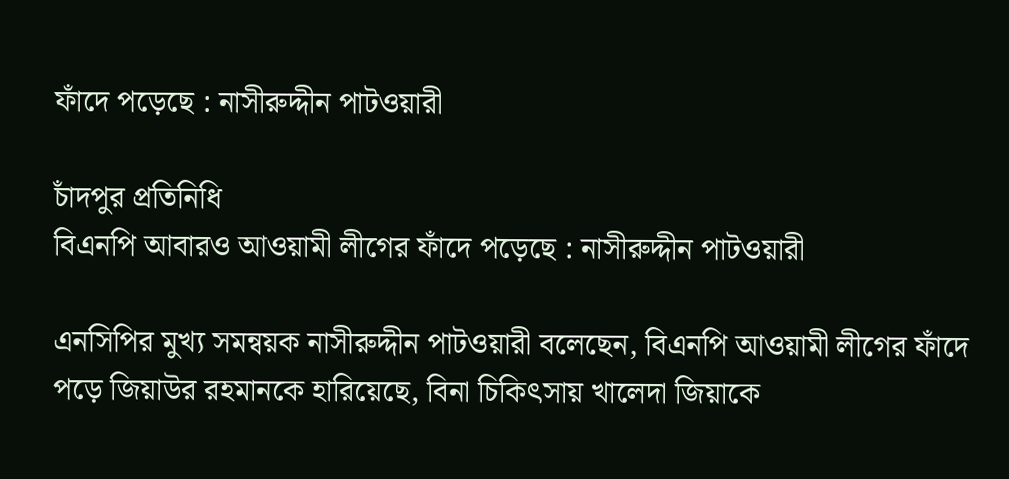ফাঁদে পড়েছে : নাসীরুদ্দীন পাটওয়ারী

চাঁদপুর প্রতিনিধি
বিএনপি আবারও আওয়ামী লীগের ফাঁদে পড়েছে : নাসীরুদ্দীন পাটওয়ারী

এনসিপির মুখ্য সমন্বয়ক নাসীরুদ্দীন পাটওয়ারী বলেছেন, বিএনপি আওয়ামী লীগের ফাঁদে পড়ে জিয়াউর রহমানকে হারিয়েছে, বিনা চিকিৎসায় খালেদা জিয়াকে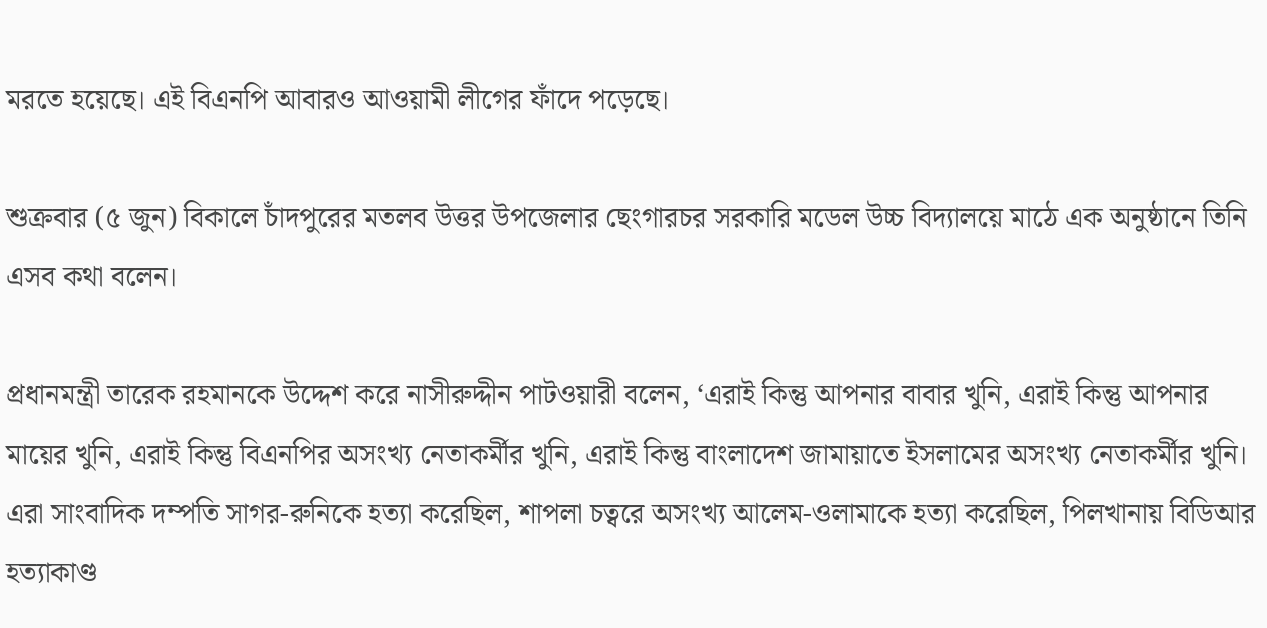মরতে হয়েছে। এই বিএনপি আবারও আওয়ামী লীগের ফাঁদে পড়েছে।

শুক্রবার (৫ জুন) বিকালে চাঁদপুরের মতলব উত্তর উপজেলার ছেংগারচর সরকারি মডেল উচ্চ বিদ্যালয়ে মাঠে এক অনুষ্ঠানে তিনি এসব কথা বলেন।

প্রধানমন্ত্রী তারেক রহমানকে উদ্দেশ করে নাসীরুদ্দীন পাটওয়ারী বলেন, ‘এরাই কিন্তু আপনার বাবার খুনি, এরাই কিন্তু আপনার মায়ের খুনি, এরাই কিন্তু বিএনপির অসংখ্য নেতাকর্মীর খুনি, এরাই কিন্তু বাংলাদেশ জামায়াতে ইসলামের অসংখ্য নেতাকর্মীর খুনি। এরা সাংবাদিক দম্পতি সাগর-রুনিকে হত্যা করেছিল, শাপলা চত্বরে অসংখ্য আলেম-ওলামাকে হত্যা করেছিল, পিলখানায় বিডিআর হত্যাকাণ্ড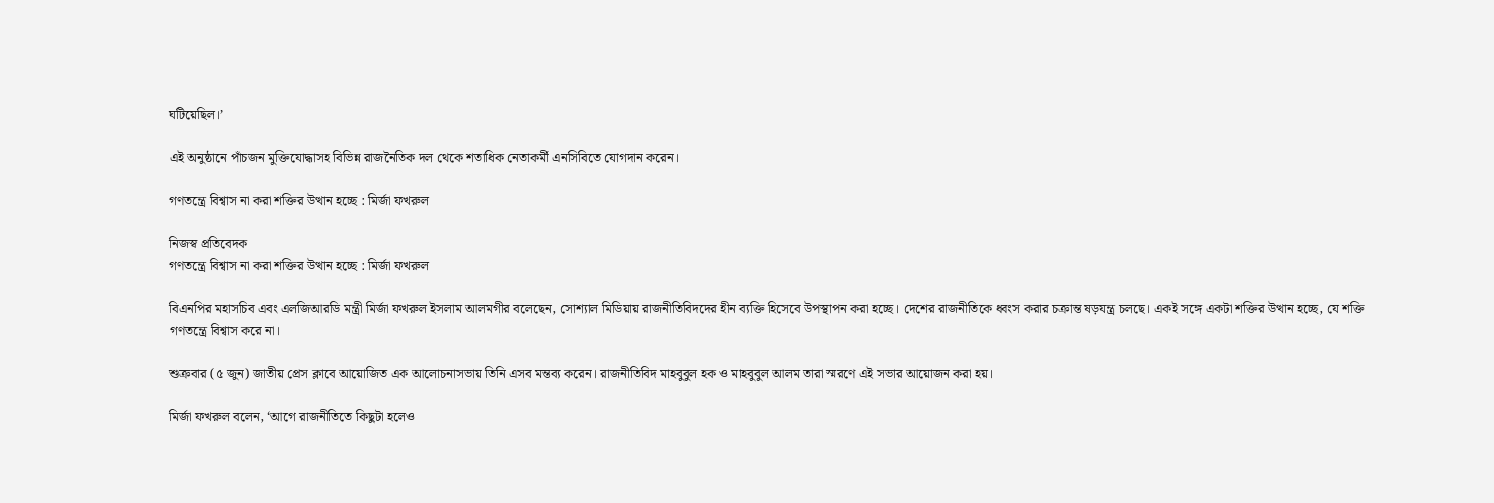ঘটিয়েছিল।’

এই অনুষ্ঠানে পাঁচজন মুক্তিযোদ্ধাসহ বিভিন্ন রাজনৈতিক দল থেকে শতাধিক নেতাকর্মী এনসিবিতে যোগদান করেন।

গণতন্ত্রে বিশ্বাস না করা শক্তির উত্থান হচ্ছে : মির্জা ফখরুল

নিজস্ব প্রতিবেদক
গণতন্ত্রে বিশ্বাস না করা শক্তির উত্থান হচ্ছে : মির্জা ফখরুল

বিএনপির মহাসচিব এবং এলজিআরডি মন্ত্রী মির্জা ফখরুল ইসলাম আলমগীর বলেছেন, সোশ্যাল মিডিয়ায় রাজনীতিবিদদের হীন ব্যক্তি হিসেবে উপস্থাপন করা হচ্ছে। দেশের রাজনীতিকে ধ্বংস করার চক্রান্ত ষড়যন্ত্র চলছে। একই সঙ্গে একটা শক্তির উত্থান হচ্ছে, যে শক্তি গণতন্ত্রে বিশ্বাস করে না।

শুক্রবার (৫ জুন) জাতীয় প্রেস ক্লাবে আয়োজিত এক আলোচনাসভায় তিনি এসব মন্তব্য করেন। রাজনীতিবিদ মাহবুবুল হক ও মাহবুবুল আলম তারা স্মরণে এই সভার আয়োজন করা হয়।

মির্জা ফখরুল বলেন, ‘আগে রাজনীতিতে কিছুটা হলেও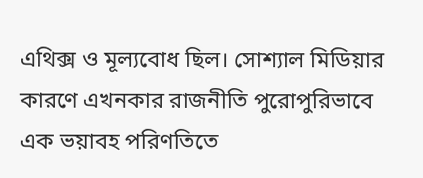এথিক্স ও মূল্যবোধ ছিল। সোশ্যাল মিডিয়ার কারণে এখনকার রাজনীতি পুরোপুরিভাবে এক ভয়াবহ পরিণতিতে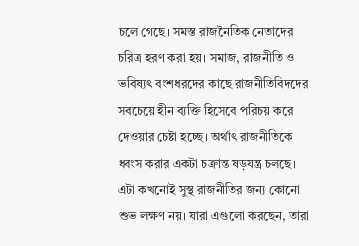চলে গেছে। সমস্ত রাজনৈতিক নেতাদের চরিত্র হরণ করা হয়। সমাজ, রাজনীতি ও ভবিষ্যৎ বংশধরদের কাছে রাজনীতিবিদদের সবচেয়ে হীন ব্যক্তি হিসেবে পরিচয় করে দেওয়ার চেষ্টা হচ্ছে। অর্থাৎ রাজনীতিকে ধ্বংস করার একটা চক্রান্ত ষড়যন্ত্র চলছে। এটা কখনোই সুস্থ রাজনীতির জন্য কোনো শুভ লক্ষণ নয়। যারা এগুলো করছেন, তারা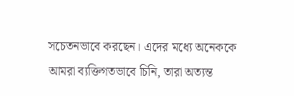সচেতনভাবে করছেন। এদের মধ্যে অনেককে আমরা ব্যক্তিগতভাবে চিনি, তারা অত্যন্ত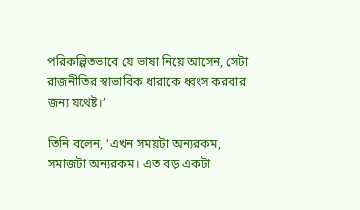পরিকল্পিতভাবে যে ভাষা নিয়ে আসেন, সেটা রাজনীতির স্বাভাবিক ধারাকে ধ্বংস করবার জন্য যথেষ্ট।’

তিনি বলেন, ‘এখন সময়টা অন্যরকম, সমাজটা অন্যরকম। এত বড় একটা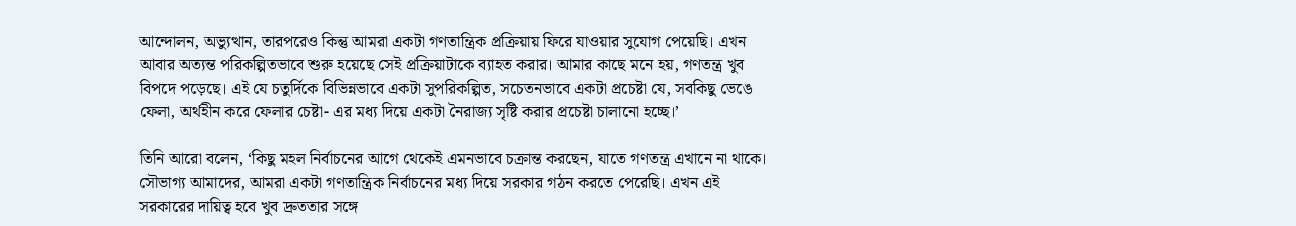আন্দোলন, অভ্যুত্থান, তারপরেও কিন্তু আমরা একটা গণতান্ত্রিক প্রক্রিয়ায় ফিরে যাওয়ার সুযোগ পেয়েছি। এখন আবার অত্যন্ত পরিকল্পিতভাবে শুরু হয়েছে সেই প্রক্রিয়াটাকে ব্যাহত করার। আমার কাছে মনে হয়, গণতন্ত্র খুব বিপদে পড়েছে। এই যে চতুর্দিকে বিভিন্নভাবে একটা সুপরিকল্পিত, সচেতনভাবে একটা প্রচেষ্টা যে, সবকিছু ভেঙে ফেলা, অর্থহীন করে ফেলার চেষ্টা- এর মধ্য দিয়ে একটা নৈরাজ্য সৃষ্টি করার প্রচেষ্টা চালানো হচ্ছে।’

তিনি আরো বলেন, ‘কিছু মহল নির্বাচনের আগে থেকেই এমনভাবে চক্রান্ত করছেন, যাতে গণতন্ত্র এখানে না থাকে। সৌভাগ্য আমাদের, আমরা একটা গণতান্ত্রিক নির্বাচনের মধ্য দিয়ে সরকার গঠন করতে পেরেছি। এখন এই সরকারের দায়িত্ব হবে খুব দ্রুততার সঙ্গে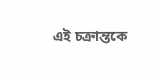এই চক্রান্তকে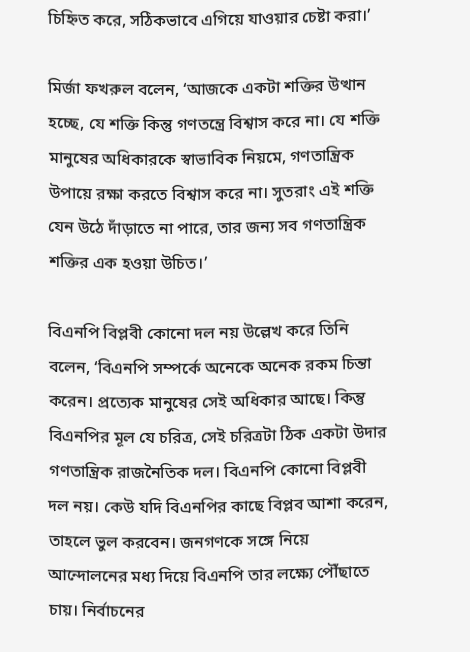চিহ্নিত করে, সঠিকভাবে এগিয়ে যাওয়ার চেষ্টা করা।’

মির্জা ফখরুল বলেন, ‘আজকে একটা শক্তির উত্থান হচ্ছে, যে শক্তি কিন্তু গণতন্ত্রে বিশ্বাস করে না। যে শক্তি মানুষের অধিকারকে স্বাভাবিক নিয়মে, গণতান্ত্রিক উপায়ে রক্ষা করতে বিশ্বাস করে না। সুতরাং এই শক্তি যেন উঠে দাঁড়াতে না পারে, তার জন্য সব গণতান্ত্রিক শক্তির এক হওয়া উচিত।’

বিএনপি বিপ্লবী কোনো দল নয় উল্লেখ করে তিনি বলেন, ‘বিএনপি সম্পর্কে অনেকে অনেক রকম চিন্তা করেন। প্রত্যেক মানুষের সেই অধিকার আছে। কিন্তু বিএনপির মূল যে চরিত্র, সেই চরিত্রটা ঠিক একটা উদার গণতান্ত্রিক রাজনৈতিক দল। বিএনপি কোনো বিপ্লবী দল নয়। কেউ যদি বিএনপির কাছে বিপ্লব আশা করেন, তাহলে ভুল করবেন। জনগণকে সঙ্গে নিয়ে আন্দোলনের মধ্য দিয়ে বিএনপি তার লক্ষ্যে পৌঁছাতে চায়। নির্বাচনের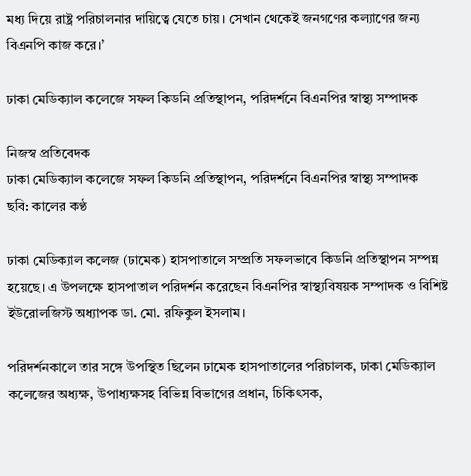মধ্য দিয়ে রাষ্ট্র পরিচালনার দায়িত্বে যেতে চায়। সেখান থেকেই জনগণের কল্যাণের জন্য বিএনপি কাজ করে।’

ঢাকা মেডিক্যাল কলেজে সফল কিডনি প্রতিস্থাপন, পরিদর্শনে বিএনপির স্বাস্থ্য সম্পাদক

নিজস্ব প্রতিবেদক
ঢাকা মেডিক্যাল কলেজে সফল কিডনি প্রতিস্থাপন, পরিদর্শনে বিএনপির স্বাস্থ্য সম্পাদক
ছবি: কালের কণ্ঠ

ঢাকা মেডিক্যাল কলেজ (ঢামেক) হাসপাতালে সম্প্রতি সফলভাবে কিডনি প্রতিস্থাপন সম্পন্ন হয়েছে। এ উপলক্ষে হাসপাতাল পরিদর্শন করেছেন বিএনপির স্বাস্থ্যবিষয়ক সম্পাদক ও বিশিষ্ট ইউরোলজিস্ট অধ্যাপক ডা. মো. রফিকুল ইসলাম।

পরিদর্শনকালে তার সঙ্গে উপস্থিত ছিলেন ঢামেক হাসপাতালের পরিচালক, ঢাকা মেডিক্যাল কলেজের অধ্যক্ষ, উপাধ্যক্ষসহ বিভিন্ন বিভাগের প্রধান, চিকিৎসক,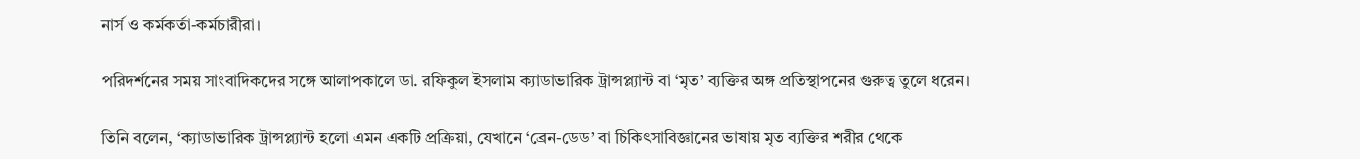নার্স ও কর্মকর্তা-কর্মচারীরা।

পরিদর্শনের সময় সাংবাদিকদের সঙ্গে আলাপকালে ডা. রফিকুল ইসলাম ক্যাডাভারিক ট্রান্সপ্ল্যান্ট বা ‘মৃত’ ব্যক্তির অঙ্গ প্রতিস্থাপনের গুরুত্ব তুলে ধরেন।

তিনি বলেন, ‘ক্যাডাভারিক ট্রান্সপ্ল্যান্ট হলো এমন একটি প্রক্রিয়া, যেখানে ‘ব্রেন-ডেড’ বা চিকিৎসাবিজ্ঞানের ভাষায় মৃত ব্যক্তির শরীর থেকে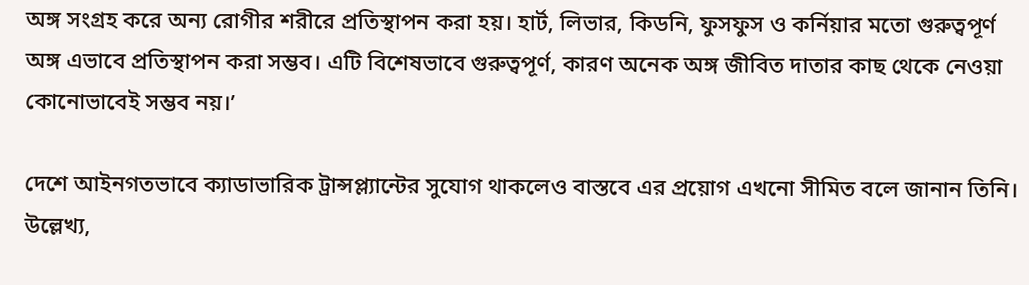অঙ্গ সংগ্রহ করে অন্য রোগীর শরীরে প্রতিস্থাপন করা হয়। হার্ট, লিভার, কিডনি, ফুসফুস ও কর্নিয়ার মতো গুরুত্বপূর্ণ অঙ্গ এভাবে প্রতিস্থাপন করা সম্ভব। এটি বিশেষভাবে গুরুত্বপূর্ণ, কারণ অনেক অঙ্গ জীবিত দাতার কাছ থেকে নেওয়া কোনোভাবেই সম্ভব নয়।’

দেশে আইনগতভাবে ক্যাডাভারিক ট্রান্সপ্ল্যান্টের সুযোগ থাকলেও বাস্তবে এর প্রয়োগ এখনো সীমিত বলে জানান তিনি। উল্লেখ্য,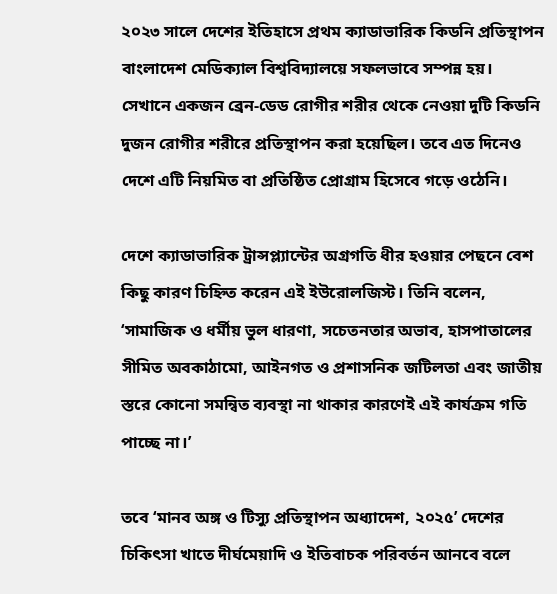২০২৩ সালে দেশের ইতিহাসে প্রথম ক্যাডাভারিক কিডনি প্রতিস্থাপন বাংলাদেশ মেডিক্যাল বিশ্ববিদ্যালয়ে সফলভাবে সম্পন্ন হয়। সেখানে একজন ব্রেন-ডেড রোগীর শরীর থেকে নেওয়া দুটি কিডনি দুজন রোগীর শরীরে প্রতিস্থাপন করা হয়েছিল। তবে এত দিনেও দেশে এটি নিয়মিত বা প্রতিষ্ঠিত প্রোগ্রাম হিসেবে গড়ে ওঠেনি।

দেশে ক্যাডাভারিক ট্রান্সপ্ল্যান্টের অগ্রগতি ধীর হওয়ার পেছনে বেশ কিছু কারণ চিহ্নিত করেন এই ইউরোলজিস্ট। তিনি বলেন, ‘সামাজিক ও ধর্মীয় ভুল ধারণা, সচেতনতার অভাব, হাসপাতালের সীমিত অবকাঠামো, আইনগত ও প্রশাসনিক জটিলতা এবং জাতীয় স্তরে কোনো সমন্বিত ব্যবস্থা না থাকার কারণেই এই কার্যক্রম গতি পাচ্ছে না।’

তবে ‘মানব অঙ্গ ও টিস্যু প্রতিস্থাপন অধ্যাদেশ, ২০২৫’ দেশের চিকিৎসা খাতে দীর্ঘমেয়াদি ও ইতিবাচক পরিবর্তন আনবে বলে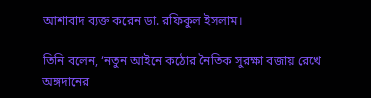আশাবাদ ব্যক্ত করেন ডা. রফিকুল ইসলাম।

তিনি বলেন, ‘নতুন আইনে কঠোর নৈতিক সুরক্ষা বজায় রেখে অঙ্গদানের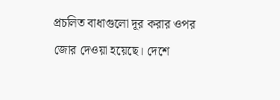প্রচলিত বাধাগুলো দূর করার ওপর জোর দেওয়া হয়েছে। দেশে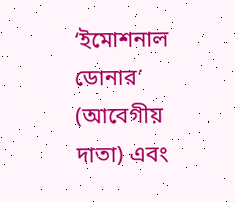‘ইমোশনাল ডোনার’ (আবেগীয় দাতা) এবং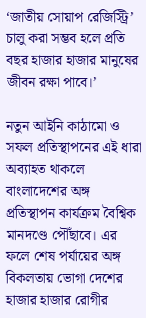‘জাতীয় সোয়াপ রেজিস্ট্রি’ চালু করা সম্ভব হলে প্রতি বছর হাজার হাজার মানুষের জীবন রক্ষা পাবে।’

নতুন আইনি কাঠামো ও সফল প্রতিস্থাপনের এই ধারা অব্যাহত থাকলে বাংলাদেশের অঙ্গ প্রতিস্থাপন কার্যক্রম বৈশ্বিক মানদণ্ডে পৌঁছাবে। এর ফলে শেষ পর্যায়ের অঙ্গ বিকলতায় ভোগা দেশের হাজার হাজার রোগীর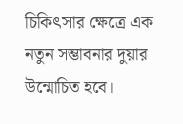চিকিৎসার ক্ষেত্রে এক নতুন সম্ভাবনার দুয়ার উন্মোচিত হবে।